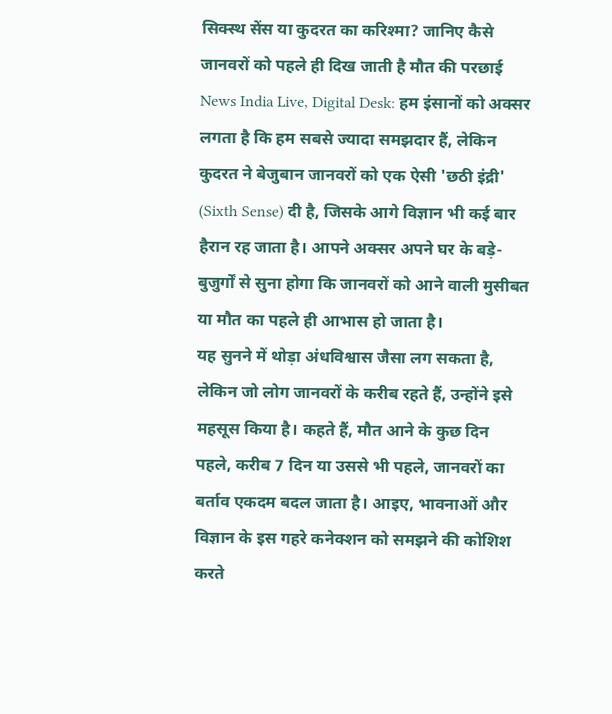सिक्स्थ सेंस या कुदरत का करिश्मा? जानिए कैसे जानवरों को पहले ही दिख जाती है मौत की परछाई
News India Live, Digital Desk: हम इंसानों को अक्सर लगता है कि हम सबसे ज्यादा समझदार हैं, लेकिन कुदरत ने बेजुबान जानवरों को एक ऐसी 'छठी इंद्री' (Sixth Sense) दी है, जिसके आगे विज्ञान भी कई बार हैरान रह जाता है। आपने अक्सर अपने घर के बड़े-बुजुर्गों से सुना होगा कि जानवरों को आने वाली मुसीबत या मौत का पहले ही आभास हो जाता है।
यह सुनने में थोड़ा अंधविश्वास जैसा लग सकता है, लेकिन जो लोग जानवरों के करीब रहते हैं, उन्होंने इसे महसूस किया है। कहते हैं, मौत आने के कुछ दिन पहले, करीब 7 दिन या उससे भी पहले, जानवरों का बर्ताव एकदम बदल जाता है। आइए, भावनाओं और विज्ञान के इस गहरे कनेक्शन को समझने की कोशिश करते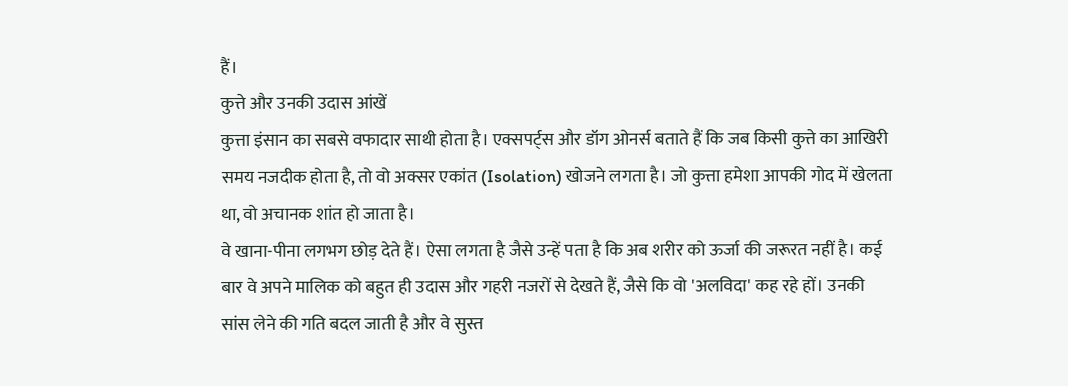हैं।
कुत्ते और उनकी उदास आंखें
कुत्ता इंसान का सबसे वफादार साथी होता है। एक्सपर्ट्स और डॉग ओनर्स बताते हैं कि जब किसी कुत्ते का आखिरी समय नजदीक होता है, तो वो अक्सर एकांत (Isolation) खोजने लगता है। जो कुत्ता हमेशा आपकी गोद में खेलता था, वो अचानक शांत हो जाता है।
वे खाना-पीना लगभग छोड़ देते हैं। ऐसा लगता है जैसे उन्हें पता है कि अब शरीर को ऊर्जा की जरूरत नहीं है। कई बार वे अपने मालिक को बहुत ही उदास और गहरी नजरों से देखते हैं, जैसे कि वो 'अलविदा' कह रहे हों। उनकी सांस लेने की गति बदल जाती है और वे सुस्त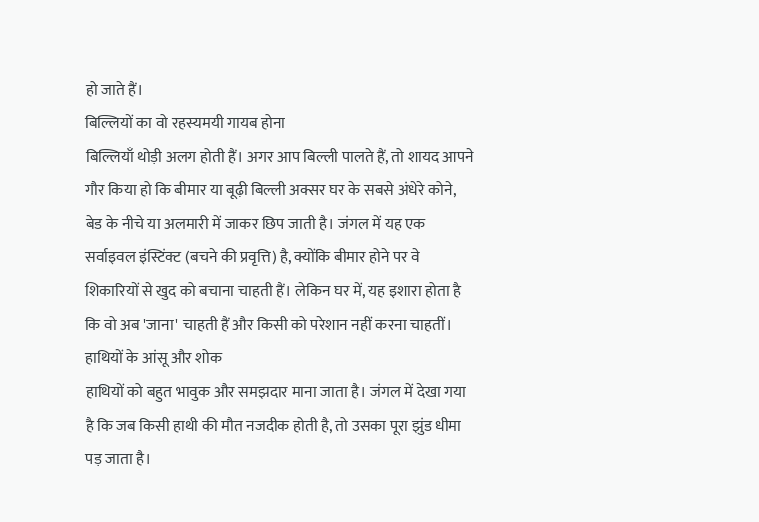हो जाते हैं।
बिल्लियों का वो रहस्यमयी गायब होना
बिल्लियाँ थोड़ी अलग होती हैं। अगर आप बिल्ली पालते हैं, तो शायद आपने गौर किया हो कि बीमार या बूढ़ी बिल्ली अक्सर घर के सबसे अंधेरे कोने, बेड के नीचे या अलमारी में जाकर छिप जाती है। जंगल में यह एक सर्वाइवल इंस्टिंक्ट (बचने की प्रवृत्ति) है, क्योंकि बीमार होने पर वे शिकारियों से खुद को बचाना चाहती हैं। लेकिन घर में, यह इशारा होता है कि वो अब 'जाना' चाहती हैं और किसी को परेशान नहीं करना चाहतीं।
हाथियों के आंसू और शोक
हाथियों को बहुत भावुक और समझदार माना जाता है। जंगल में देखा गया है कि जब किसी हाथी की मौत नजदीक होती है, तो उसका पूरा झुंड धीमा पड़ जाता है।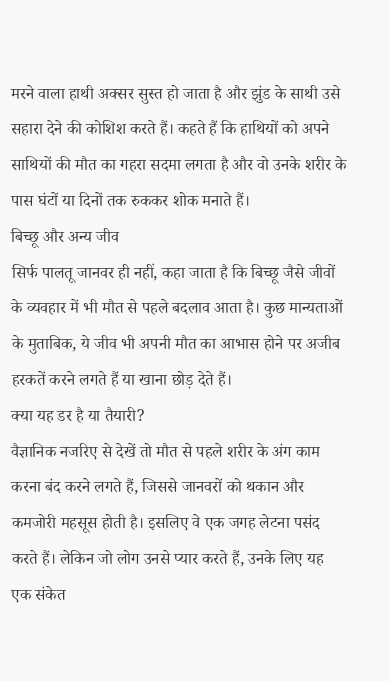मरने वाला हाथी अक्सर सुस्त हो जाता है और झुंड के साथी उसे सहारा देने की कोशिश करते हैं। कहते हैं कि हाथियों को अपने साथियों की मौत का गहरा सदमा लगता है और वो उनके शरीर के पास घंटों या दिनों तक रुककर शोक मनाते हैं।
बिच्छू और अन्य जीव
सिर्फ पालतू जानवर ही नहीं, कहा जाता है कि बिच्छू जैसे जीवों के व्यवहार में भी मौत से पहले बदलाव आता है। कुछ मान्यताओं के मुताबिक, ये जीव भी अपनी मौत का आभास होने पर अजीब हरकतें करने लगते हैं या खाना छोड़ देते हैं।
क्या यह डर है या तैयारी?
वैज्ञानिक नजरिए से देखें तो मौत से पहले शरीर के अंग काम करना बंद करने लगते हैं, जिससे जानवरों को थकान और कमजोरी महसूस होती है। इसलिए वे एक जगह लेटना पसंद करते हैं। लेकिन जो लोग उनसे प्यार करते हैं, उनके लिए यह एक संकेत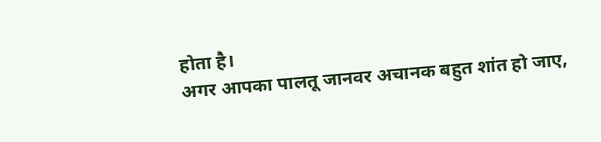होता है।
अगर आपका पालतू जानवर अचानक बहुत शांत हो जाए,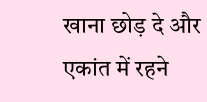खाना छोड़ दे और एकांत में रहने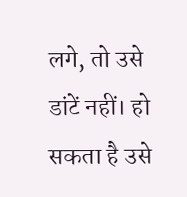लगे, तो उसे डांटें नहीं। हो सकता है उसे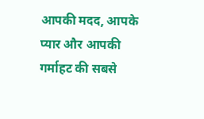आपकी मदद, आपके प्यार और आपकी गर्माहट की सबसे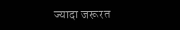ज्यादा जरूरत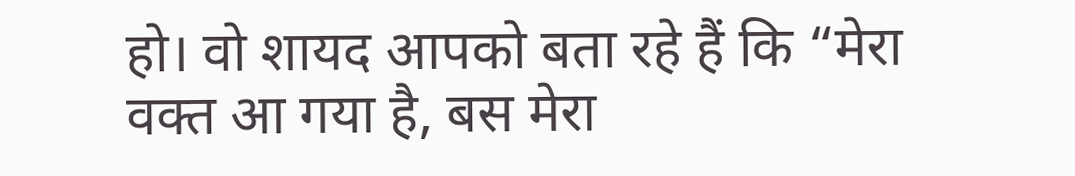हो। वो शायद आपको बता रहे हैं कि “मेरा वक्त आ गया है, बस मेरा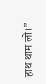हाथ थाम लो।”